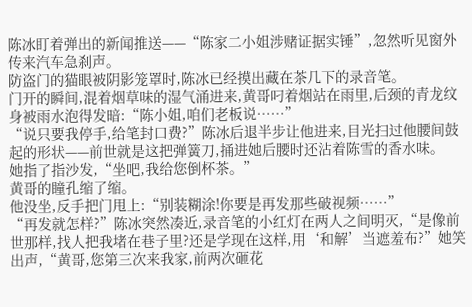陈冰盯着弹出的新闻推送——“陈家二小姐涉赌证据实锤”,忽然听见窗外传来汽车急刹声。
防盗门的猫眼被阴影笼罩时,陈冰已经摸出藏在茶几下的录音笔。
门开的瞬间,混着烟草味的湿气涌进来,黄哥叼着烟站在雨里,后颈的青龙纹身被雨水泡得发暗:“陈小姐,咱们老板说……”
“说只要我停手,给笔封口费?”陈冰后退半步让他进来,目光扫过他腰间鼓起的形状——前世就是这把弹簧刀,捅进她后腰时还沾着陈雪的香水味。
她指了指沙发,“坐吧,我给您倒杯茶。”
黄哥的瞳孔缩了缩。
他没坐,反手把门甩上:“别装糊涂!你要是再发那些破视频……”
“再发就怎样?”陈冰突然凑近,录音笔的小红灯在两人之间明灭,“是像前世那样,找人把我堵在巷子里?还是学现在这样,用‘和解’当遮羞布?”她笑出声,“黄哥,您第三次来我家,前两次砸花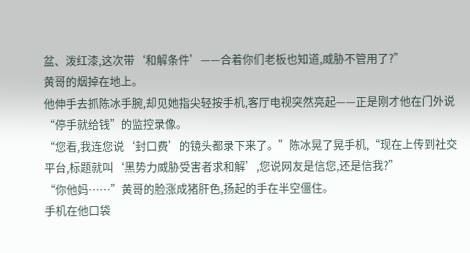盆、泼红漆,这次带‘和解条件’——合着你们老板也知道,威胁不管用了?”
黄哥的烟掉在地上。
他伸手去抓陈冰手腕,却见她指尖轻按手机,客厅电视突然亮起——正是刚才他在门外说“停手就给钱”的监控录像。
“您看,我连您说‘封口费’的镜头都录下来了。”陈冰晃了晃手机,“现在上传到社交平台,标题就叫‘黑势力威胁受害者求和解’,您说网友是信您,还是信我?”
“你他妈……”黄哥的脸涨成猪肝色,扬起的手在半空僵住。
手机在他口袋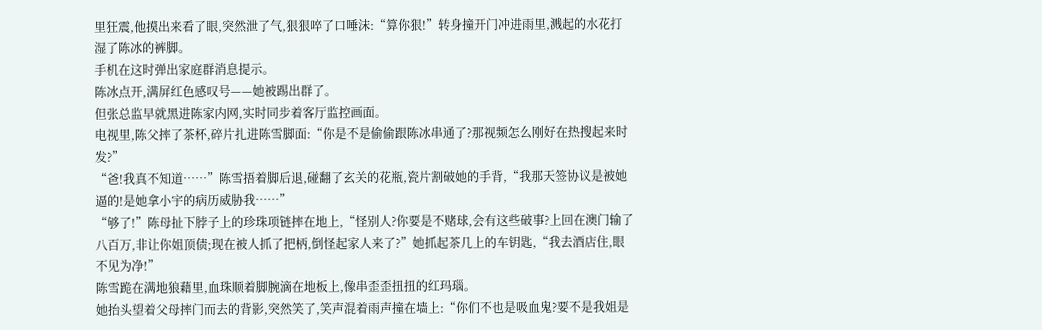里狂震,他摸出来看了眼,突然泄了气,狠狠啐了口唾沫:“算你狠!”转身撞开门冲进雨里,溅起的水花打湿了陈冰的裤脚。
手机在这时弹出家庭群消息提示。
陈冰点开,满屏红色感叹号——她被踢出群了。
但张总监早就黑进陈家内网,实时同步着客厅监控画面。
电视里,陈父摔了茶杯,碎片扎进陈雪脚面:“你是不是偷偷跟陈冰串通了?那视频怎么刚好在热搜起来时发?”
“爸!我真不知道……”陈雪捂着脚后退,碰翻了玄关的花瓶,瓷片割破她的手背,“我那天签协议是被她逼的!是她拿小宇的病历威胁我……”
“够了!”陈母扯下脖子上的珍珠项链摔在地上,“怪别人?你要是不赌球,会有这些破事?上回在澳门输了八百万,非让你姐顶债;现在被人抓了把柄,倒怪起家人来了?”她抓起茶几上的车钥匙,“我去酒店住,眼不见为净!”
陈雪跪在满地狼藉里,血珠顺着脚腕滴在地板上,像串歪歪扭扭的红玛瑙。
她抬头望着父母摔门而去的背影,突然笑了,笑声混着雨声撞在墙上:“你们不也是吸血鬼?要不是我姐是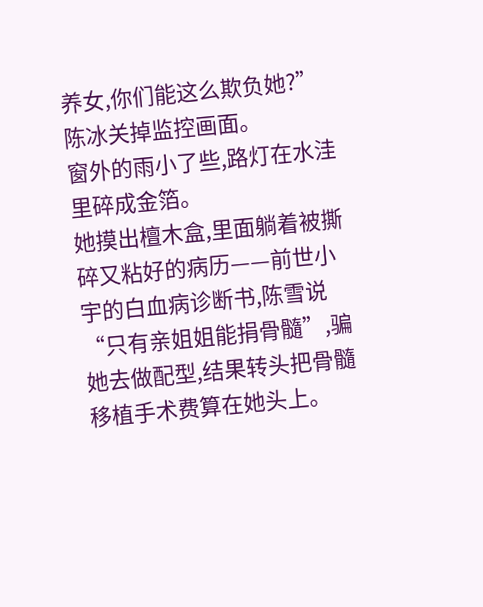养女,你们能这么欺负她?”
陈冰关掉监控画面。
窗外的雨小了些,路灯在水洼里碎成金箔。
她摸出檀木盒,里面躺着被撕碎又粘好的病历——前世小宇的白血病诊断书,陈雪说“只有亲姐姐能捐骨髓”,骗她去做配型,结果转头把骨髓移植手术费算在她头上。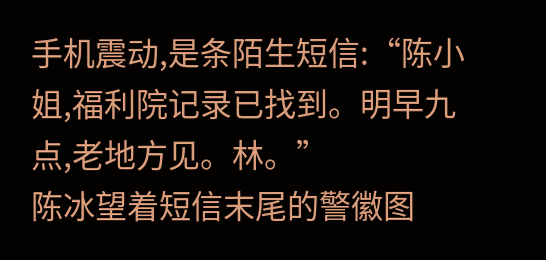手机震动,是条陌生短信:“陈小姐,福利院记录已找到。明早九点,老地方见。林。”
陈冰望着短信末尾的警徽图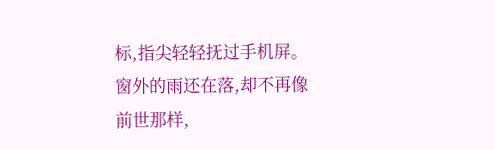标,指尖轻轻抚过手机屏。
窗外的雨还在落,却不再像前世那样,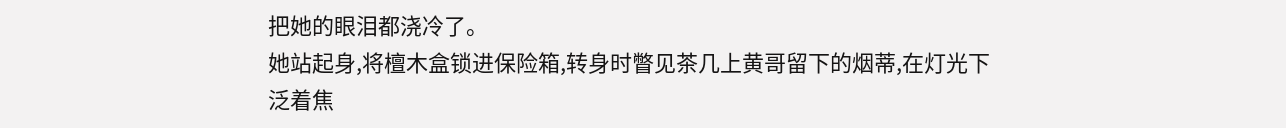把她的眼泪都浇冷了。
她站起身,将檀木盒锁进保险箱,转身时瞥见茶几上黄哥留下的烟蒂,在灯光下泛着焦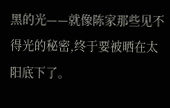黑的光——就像陈家那些见不得光的秘密,终于要被晒在太阳底下了。